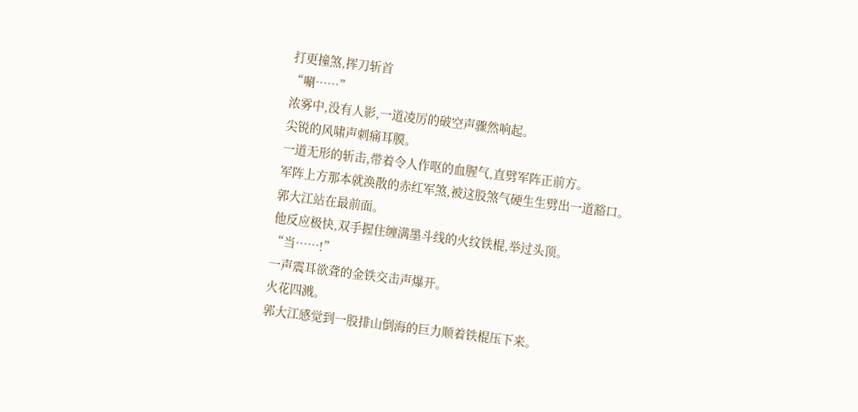打更撞煞,挥刀斩首
“唰……”
浓雾中,没有人影,一道凌厉的破空声骤然响起。
尖锐的风啸声刺痛耳膜。
一道无形的斩击,带着令人作呕的血腥气,直劈军阵正前方。
军阵上方那本就涣散的赤红军煞,被这股煞气硬生生劈出一道豁口。
郭大江站在最前面。
他反应极快,双手握住缠满墨斗线的火纹铁棍,举过头顶。
“当……!”
一声震耳欲聋的金铁交击声爆开。
火花四溅。
郭大江感觉到一股排山倒海的巨力顺着铁棍压下来。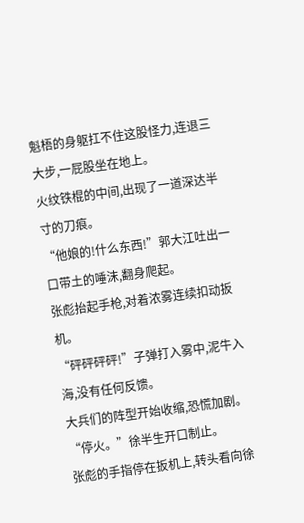魁梧的身躯扛不住这股怪力,连退三大步,一屁股坐在地上。
火纹铁棍的中间,出现了一道深达半寸的刀痕。
“他娘的!什么东西!”郭大江吐出一口带土的唾沫,翻身爬起。
张彪抬起手枪,对着浓雾连续扣动扳机。
“砰砰砰砰!”子弹打入雾中,泥牛入海,没有任何反馈。
大兵们的阵型开始收缩,恐慌加剧。
“停火。”徐半生开口制止。
张彪的手指停在扳机上,转头看向徐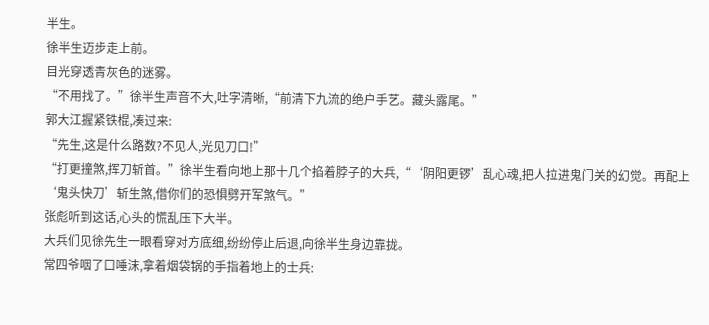半生。
徐半生迈步走上前。
目光穿透青灰色的迷雾。
“不用找了。”徐半生声音不大,吐字清晰,“前清下九流的绝户手艺。藏头露尾。”
郭大江握紧铁棍,凑过来:
“先生,这是什么路数?不见人,光见刀口!”
“打更撞煞,挥刀斩首。”徐半生看向地上那十几个掐着脖子的大兵,“‘阴阳更锣’乱心魂,把人拉进鬼门关的幻觉。再配上‘鬼头快刀’斩生煞,借你们的恐惧劈开军煞气。”
张彪听到这话,心头的慌乱压下大半。
大兵们见徐先生一眼看穿对方底细,纷纷停止后退,向徐半生身边靠拢。
常四爷咽了口唾沫,拿着烟袋锅的手指着地上的士兵: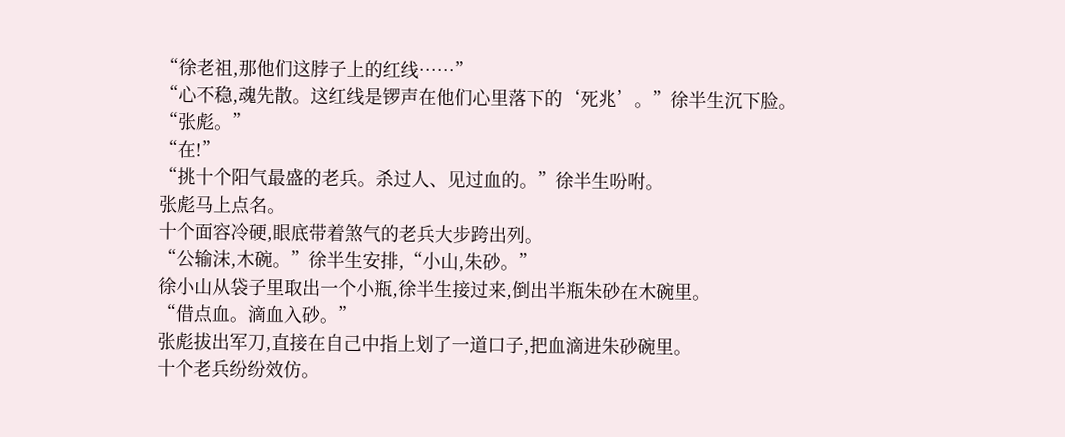“徐老祖,那他们这脖子上的红线……”
“心不稳,魂先散。这红线是锣声在他们心里落下的‘死兆’。”徐半生沉下脸。
“张彪。”
“在!”
“挑十个阳气最盛的老兵。杀过人、见过血的。”徐半生吩咐。
张彪马上点名。
十个面容冷硬,眼底带着煞气的老兵大步跨出列。
“公输沫,木碗。”徐半生安排,“小山,朱砂。”
徐小山从袋子里取出一个小瓶,徐半生接过来,倒出半瓶朱砂在木碗里。
“借点血。滴血入砂。”
张彪拔出军刀,直接在自己中指上划了一道口子,把血滴进朱砂碗里。
十个老兵纷纷效仿。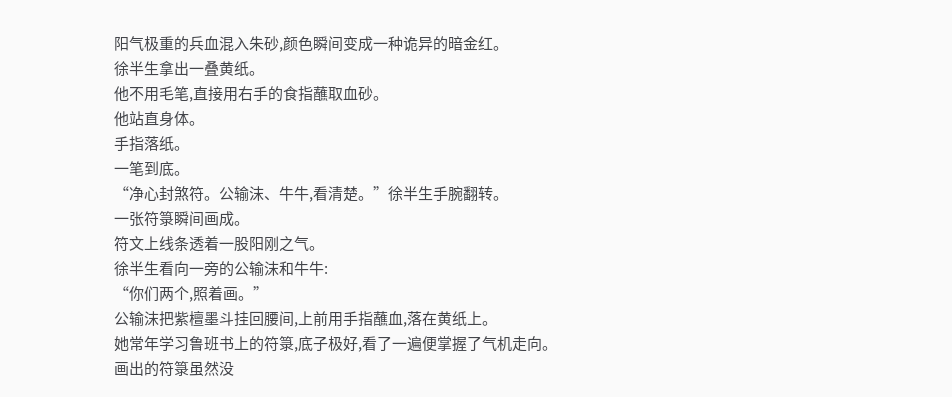阳气极重的兵血混入朱砂,颜色瞬间变成一种诡异的暗金红。
徐半生拿出一叠黄纸。
他不用毛笔,直接用右手的食指蘸取血砂。
他站直身体。
手指落纸。
一笔到底。
“净心封煞符。公输沫、牛牛,看清楚。”徐半生手腕翻转。
一张符箓瞬间画成。
符文上线条透着一股阳刚之气。
徐半生看向一旁的公输沫和牛牛:
“你们两个,照着画。”
公输沫把紫檀墨斗挂回腰间,上前用手指蘸血,落在黄纸上。
她常年学习鲁班书上的符箓,底子极好,看了一遍便掌握了气机走向。
画出的符箓虽然没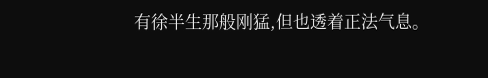有徐半生那般刚猛,但也透着正法气息。